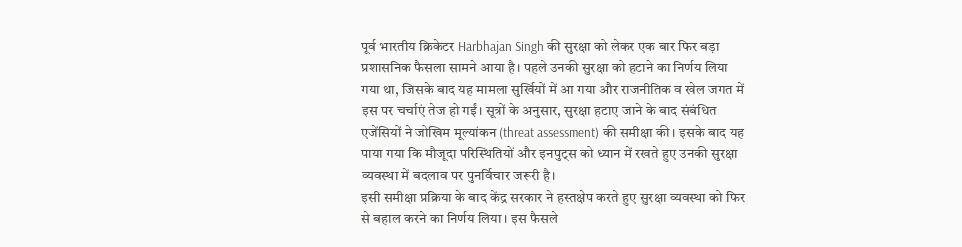पूर्व भारतीय क्रिकेटर Harbhajan Singh की सुरक्षा को लेकर एक बार फिर बड़ा प्रशासनिक फैसला सामने आया है। पहले उनकी सुरक्षा को हटाने का निर्णय लिया गया था, जिसके बाद यह मामला सुर्खियों में आ गया और राजनीतिक व खेल जगत में इस पर चर्चाएं तेज हो गईं। सूत्रों के अनुसार, सुरक्षा हटाए जाने के बाद संबंधित एजेंसियों ने जोखिम मूल्यांकन (threat assessment) की समीक्षा की। इसके बाद यह पाया गया कि मौजूदा परिस्थितियों और इनपुट्स को ध्यान में रखते हुए उनकी सुरक्षा व्यवस्था में बदलाव पर पुनर्विचार जरूरी है।
इसी समीक्षा प्रक्रिया के बाद केंद्र सरकार ने हस्तक्षेप करते हुए सुरक्षा व्यवस्था को फिर से बहाल करने का निर्णय लिया। इस फैसले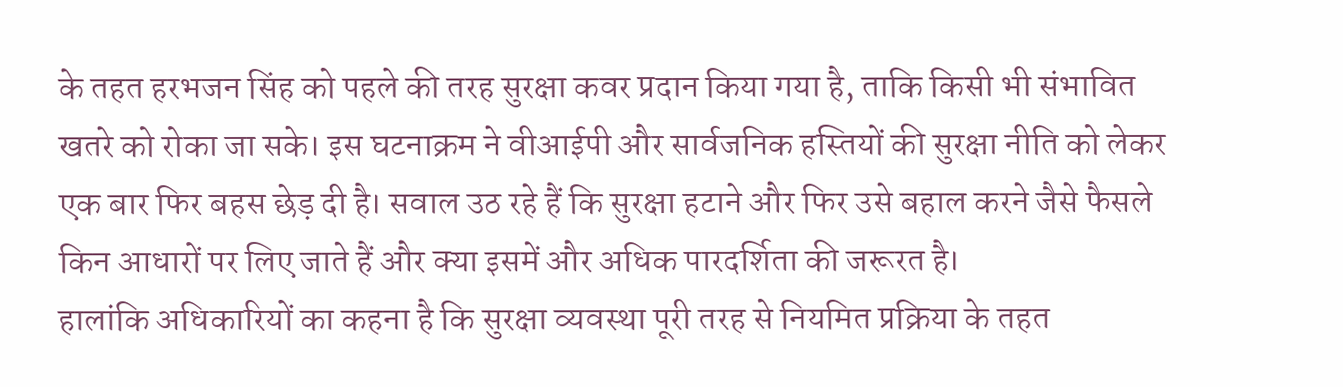के तहत हरभजन सिंह को पहले की तरह सुरक्षा कवर प्रदान किया गया है, ताकि किसी भी संभावित खतरे को रोका जा सके। इस घटनाक्रम ने वीआईपी और सार्वजनिक हस्तियों की सुरक्षा नीति को लेकर एक बार फिर बहस छेड़ दी है। सवाल उठ रहे हैं कि सुरक्षा हटाने और फिर उसे बहाल करने जैसे फैसले किन आधारों पर लिए जाते हैं और क्या इसमें और अधिक पारदर्शिता की जरूरत है।
हालांकि अधिकारियों का कहना है कि सुरक्षा व्यवस्था पूरी तरह से नियमित प्रक्रिया के तहत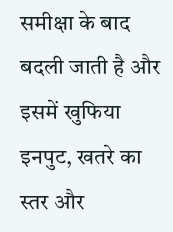समीक्षा के बाद बदली जाती है और इसमें खुफिया इनपुट, खतरे का स्तर और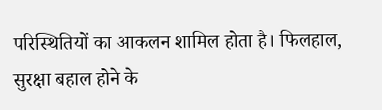परिस्थितियों का आकलन शामिल होता है। फिलहाल, सुरक्षा बहाल होने के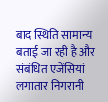बाद स्थिति सामान्य बताई जा रही है और संबंधित एजेंसियां लगातार निगरानी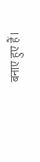बनाए हुए हैं।